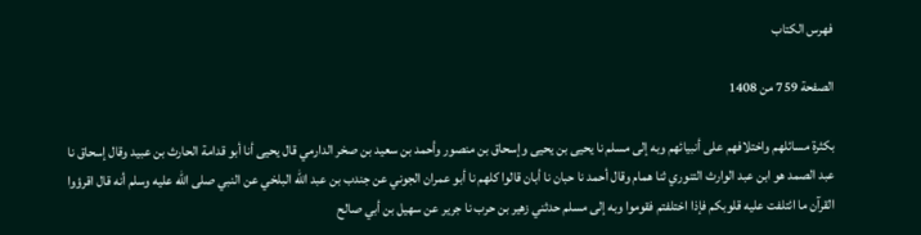فهرس الكتاب

الصفحة 759 من 1408

بكثرة مسائلهم واختلافهم على أنبيائهم وبه إلى مسلم نا يحيى بن يحيى وإسحاق بن منصور وأحمد بن سعيد بن صخر الدارمي قال يحيى أنا أبو قدامة الحارث بن عبيد وقال إسحاق نا عبد الصمد هو ابن عبد الوارث التنوري ثنا همام وقال أحمد نا حبان نا أبان قالوا كلهم نا أبو عمران الجوني عن جندب بن عبد الله البلخي عن النبي صلى الله عليه وسلم أنه قال اقرؤوا القرآن ما ائتلفت عليه قلوبكم فإذا اختلفتم فقوموا وبه إلى مسلم حدثني زهير بن حرب نا جرير عن سهيل بن أبي صالح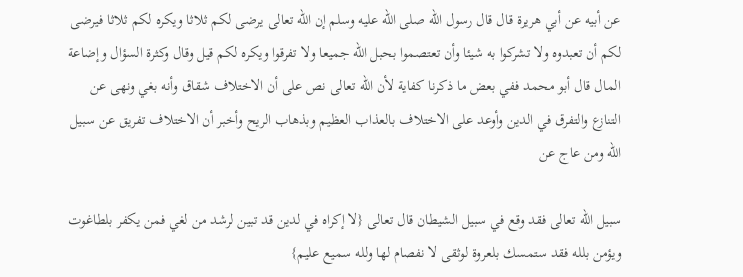عن أبيه عن أبي هريرة قال قال رسول الله صلى الله عليه وسلم إن الله تعالى يرضى لكم ثلاثا ويكره لكم ثلاثا فيرضى لكم أن تعبدوه ولا تشركوا به شيئا وأن تعتصموا بحبل الله جميعا ولا تفرقوا ويكره لكم قيل وقال وكثرة السؤال وإضاعة المال قال أبو محمد ففي بعض ما ذكرنا كفاية لأن الله تعالى نص على أن الاختلاف شقاق وأنه بغي ونهى عن التنازع والتفرق في الدين وأوعد على الاختلاف بالعذاب العظيم وبذهاب الريح وأخبر أن الاختلاف تفريق عن سبيل الله ومن عاج عن

سبيل الله تعالى فقد وقع في سبيل الشيطان قال تعالى {لا إكراه في لدين قد تبين لرشد من لغي فمن يكفر بلطاغوت ويؤمن بلله فقد ستمسك بلعروة لوثقى لا نفصام لها ولله سميع عليم}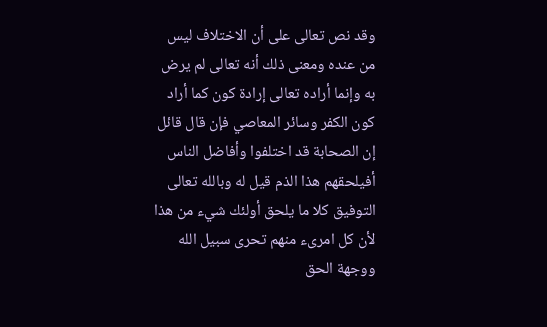وقد نص تعالى على أن الاختلاف ليس من عنده ومعنى ذلك أنه تعالى لم يرض به وإنما أراده تعالى إرادة كون كما أراد كون الكفر وسائر المعاصي فإن قال قائل إن الصحابة قد اختلفوا وأفاضل الناس أفيلحقهم هذا الذم قيل له وبالله تعالى التوفيق كلا ما يلحق أولئك شيء من هذا لأن كل امرىء منهم تحرى سبيل الله ووجهة الحق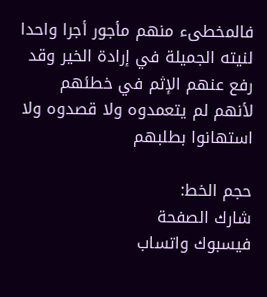فالمخطىء منهم مأجور أجرا واحدا لنيته الجميلة في إرادة الخير وقد رفع عنهم الإثم في خطئهم لأنهم لم يتعمدوه ولا قصدوه ولا استهانوا بطلبهم

حجم الخط:
شارك الصفحة
فيسبوك واتساب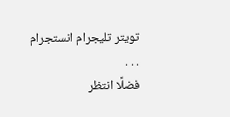تويتر تليجرام انستجرام
. . .
فضلًا انتظر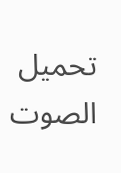تحميل الصوت